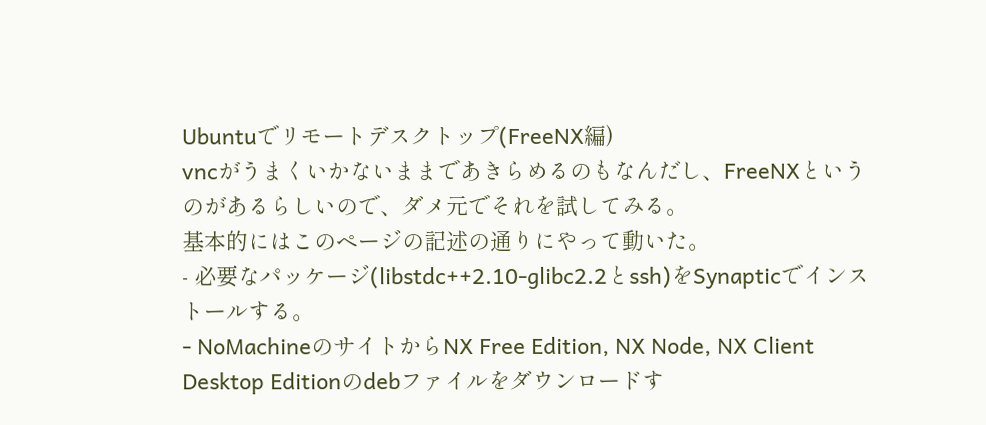Ubuntuでリモートデスクトップ(FreeNX編)
vncがうまくいかないままであきらめるのもなんだし、FreeNXというのがあるらしいので、ダメ元でそれを試してみる。
基本的にはこのページの記述の通りにやって動いた。
- 必要なパッケージ(libstdc++2.10-glibc2.2とssh)をSynapticでインストールする。
- NoMachineのサイトからNX Free Edition, NX Node, NX Client Desktop Editionのdebファイルをダウンロードす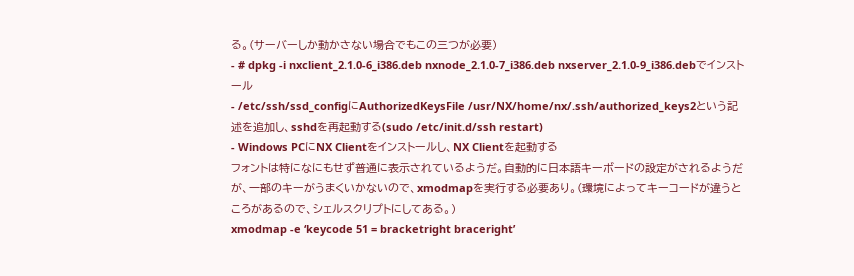る。(サーバーしか動かさない場合でもこの三つが必要)
- # dpkg -i nxclient_2.1.0-6_i386.deb nxnode_2.1.0-7_i386.deb nxserver_2.1.0-9_i386.debでインストール
- /etc/ssh/ssd_configにAuthorizedKeysFile /usr/NX/home/nx/.ssh/authorized_keys2という記述を追加し、sshdを再起動する(sudo /etc/init.d/ssh restart)
- Windows PCにNX Clientをインストールし、NX Clientを起動する
フォントは特になにもせず普通に表示されているようだ。自動的に日本語キーボードの設定がされるようだが、一部のキーがうまくいかないので、xmodmapを実行する必要あり。(環境によってキーコードが違うところがあるので、シェルスクリプトにしてある。)
xmodmap -e ‘keycode 51 = bracketright braceright’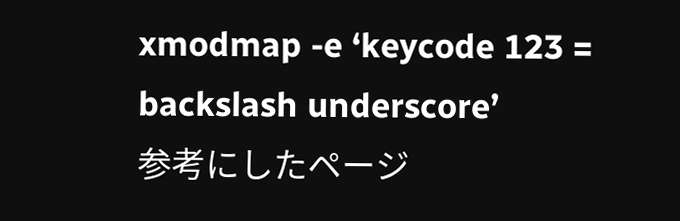xmodmap -e ‘keycode 123 = backslash underscore’
参考にしたページ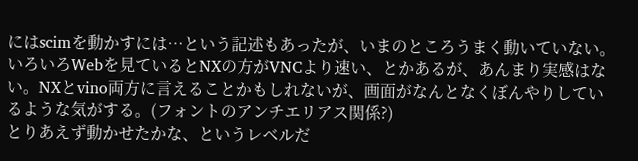にはscimを動かすには…という記述もあったが、いまのところうまく動いていない。
いろいろWebを見ているとNXの方がVNCより速い、とかあるが、あんまり実感はない。NXとvino両方に言えることかもしれないが、画面がなんとなくぼんやりしているような気がする。(フォントのアンチエリアス関係?)
とりあえず動かせたかな、というレベルだ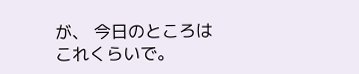が、 今日のところはこれくらいで。